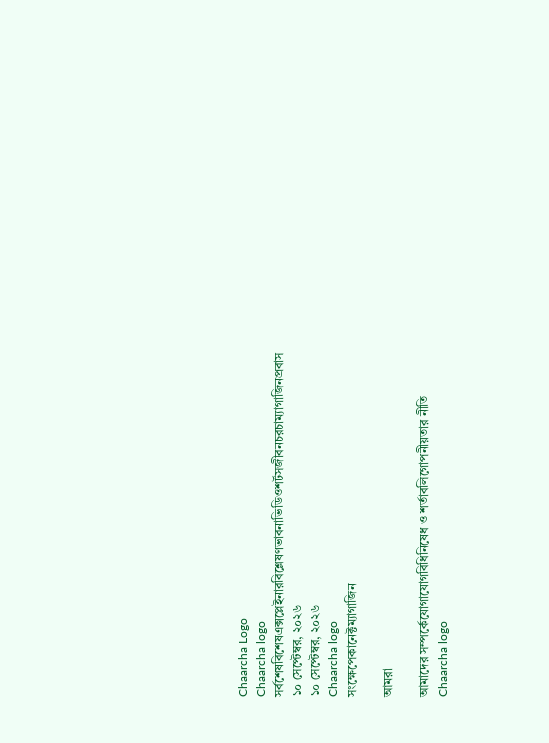Chaarcha Logo
Chaarcha logo
সর্বশেষবিশেষএক্সপ্লেইনারবিশ্লেষণভাবনাভিডিওশর্টসজীবনচরচাম্যাগাজিনপ্রবাস
১০ সেপ্টেম্বর, ২০২৬
১০ সেপ্টেম্বর, ২০২৬
Chaarcha logo
সংক্ষেপেকানেক্টম্যাগাজিন

আমরা

আমাদের সম্পর্কেযোগাযোগবিধিনিষেধ ও শর্তাবলিগোপনীয়তার নীতি
Chaarcha logo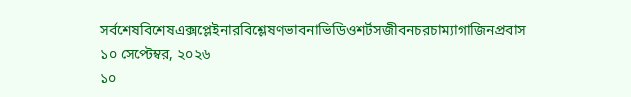সর্বশেষবিশেষএক্সপ্লেইনারবিশ্লেষণভাবনাভিডিওশর্টসজীবনচরচাম্যাগাজিনপ্রবাস
১০ সেপ্টেম্বর, ২০২৬
১০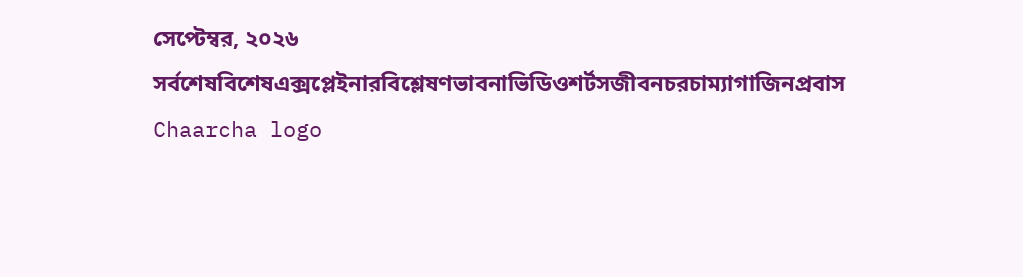সেপ্টেম্বর, ২০২৬
সর্বশেষবিশেষএক্সপ্লেইনারবিশ্লেষণভাবনাভিডিওশর্টসজীবনচরচাম্যাগাজিনপ্রবাস
Chaarcha logo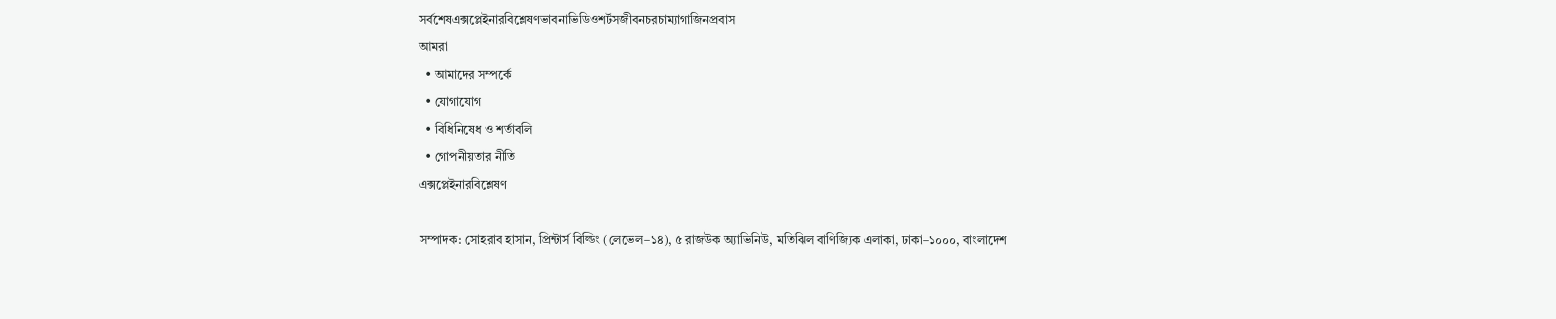সর্বশেষএক্সপ্লেইনারবিশ্লেষণভাবনাভিডিওশর্টসজীবনচরচাম্যাগাজিনপ্রবাস
আমরা
  • আমাদের সম্পর্কে
  • যোগাযোগ
  • বিধিনিষেধ ও শর্তাবলি
  • গোপনীয়তার নীতি
এক্সপ্লেইনারবিশ্লেষণ

সম্পাদক: সোহরাব হাসান, প্রিন্টার্স বিল্ডিং (লেভেল–১৪), ৫ রাজউক অ্যাভিনিউ, মতিঝিল বাণিজ্যিক এলাকা, ঢাকা–১০০০, বাংলাদেশ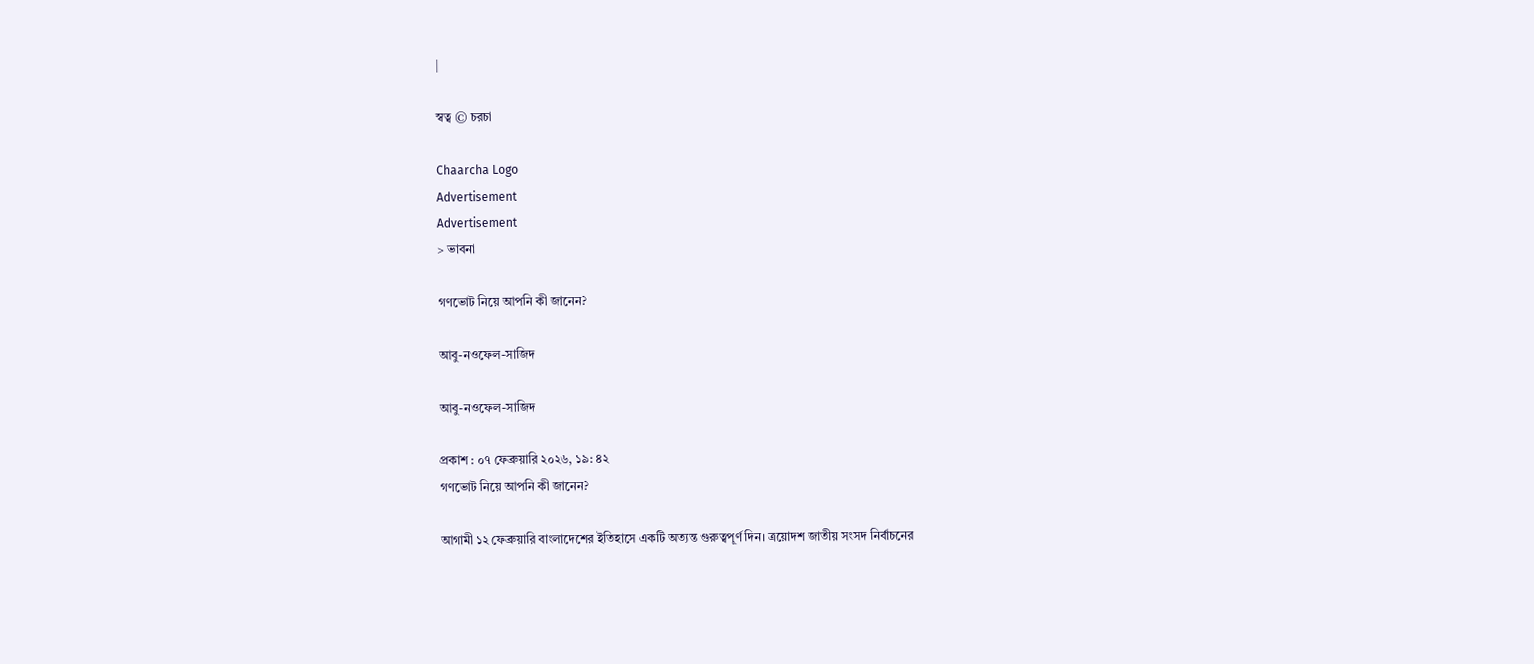|

স্বত্ব © চরচা

Chaarcha Logo
Advertisement
Advertisement
> ভাবনা

গণভোট নিয়ে আপনি কী জানেন?

আবু-নওফেল-সাজিদ

আবু-নওফেল-সাজিদ

প্রকাশ : ০৭ ফেব্রুয়ারি ২০২৬, ১৯: ৪২
গণভোট নিয়ে আপনি কী জানেন?

আগামী ১২ ফেব্রুয়ারি বাংলাদেশের ইতিহাসে একটি অত্যন্ত গুরুত্বপূর্ণ দিন। ত্রয়োদশ জাতীয় সংসদ নির্বাচনের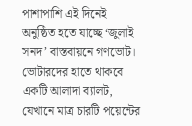পাশাপাশি এই দিনেই অনুষ্ঠিত হতে যাচ্ছে ‘জুলাই সনদ’ বাস্তবায়নে গণভোট। ভোটারদের হাতে থাকবে একটি আলাদা ব্যালট, যেখানে মাত্র চারটি পয়েন্টের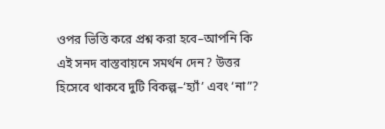ওপর ভিত্তি করে প্রশ্ন করা হবে–আপনি কি এই সনদ বাস্তবায়নে সমর্থন দেন? উত্তর হিসেবে থাকবে দুটি বিকল্প–‘হ্যাঁ’ এবং ‘না”?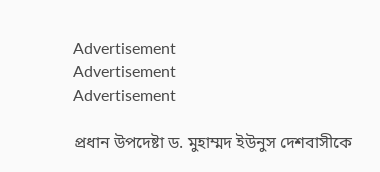Advertisement
Advertisement
Advertisement

প্রধান উপদেষ্টা ড. মুহাম্মদ ইউনুস দেশবাসীকে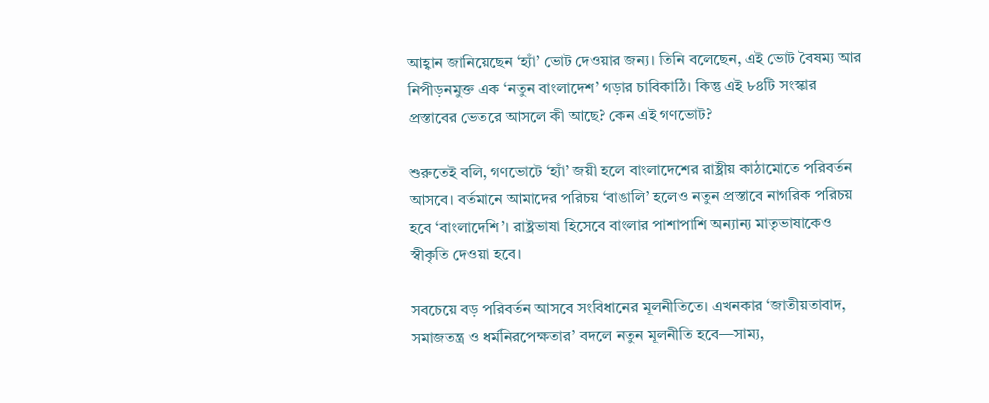আহ্বান জানিয়েছেন ‘হ্যাঁ’ ভোট দেওয়ার জন্য। তিনি বলেছেন, এই ভোট বৈষম্য আর নিপীড়নমুক্ত এক ‘নতুন বাংলাদেশ’ গড়ার চাবিকাঠি। কিন্তু এই ৮৪টি সংস্কার প্রস্তাবের ভেতরে আসলে কী আছে? কেন এই গণভোট?

শুরুতেই বলি, গণভোটে ‘হ্যাঁ’ জয়ী হলে বাংলাদেশের রাষ্ট্রীয় কাঠামোতে পরিবর্তন আসবে। বর্তমানে আমাদের পরিচয় ‘বাঙালি’ হলেও নতুন প্রস্তাবে নাগরিক পরিচয় হবে ‘বাংলাদেশি’। রাষ্ট্রভাষা হিসেবে বাংলার পাশাপাশি অন্যান্য মাতৃভাষাকেও স্বীকৃতি দেওয়া হবে।

সবচেয়ে বড় পরিবর্তন আসবে সংবিধানের মূলনীতিতে। এখনকার ‘জাতীয়তাবাদ, সমাজতন্ত্র ও ধর্মনিরপেক্ষতার’ বদলে নতুন মূলনীতি হবে—সাম্য,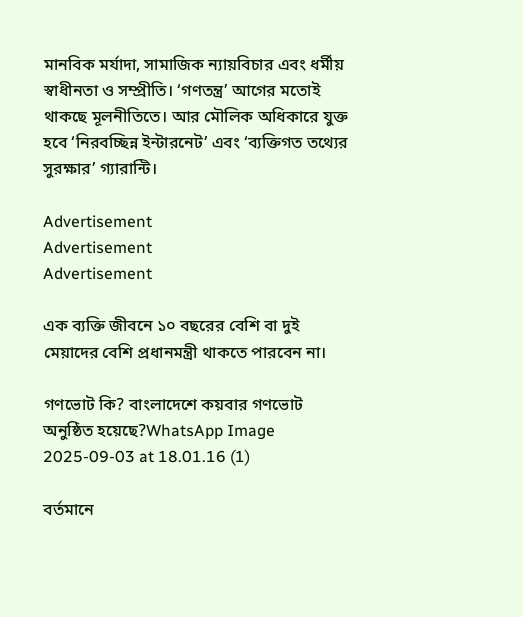মানবিক মর্যাদা, সামাজিক ন্যায়বিচার এবং ধর্মীয় স্বাধীনতা ও সম্প্রীতি। ‘গণতন্ত্র’ আগের মতোই থাকছে মূলনীতিতে। আর মৌলিক অধিকারে যুক্ত হবে ‘নিরবচ্ছিন্ন ইন্টারনেট’ এবং ‘ব্যক্তিগত তথ্যের সুরক্ষার’ গ্যারান্টি।

Advertisement
Advertisement
Advertisement

এক ব্যক্তি জীবনে ১০ বছরের বেশি বা দুই মেয়াদের বেশি প্রধানমন্ত্রী থাকতে পারবেন না।

গণভোট কি? বাংলাদেশে কয়বার গণভোট অনুষ্ঠিত হয়েছে?WhatsApp Image 2025-09-03 at 18.01.16 (1)

বর্তমানে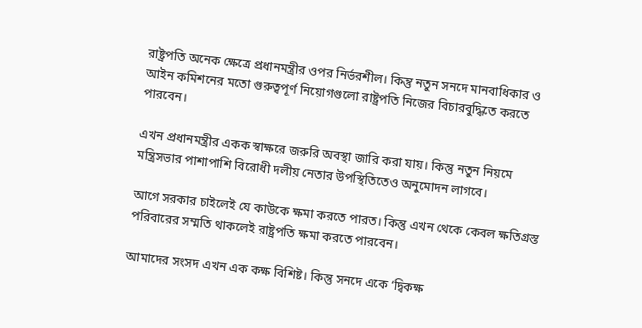রাষ্ট্রপতি অনেক ক্ষেত্রে প্রধানমন্ত্রীর ওপর নির্ভরশীল। কিন্তু নতুন সনদে মানবাধিকার ও আইন কমিশনের মতো গুরুত্বপূর্ণ নিয়োগগুলো রাষ্ট্রপতি নিজের বিচারবুদ্ধিতে করতে পারবেন।

এখন প্রধানমন্ত্রীর একক স্বাক্ষরে জরুরি অবস্থা জারি করা যায়। কিন্তু নতুন নিয়মে মন্ত্রিসভার পাশাপাশি বিরোধী দলীয় নেতার উপস্থিতিতেও অনুমোদন লাগবে।

আগে সরকার চাইলেই যে কাউকে ক্ষমা করতে পারত। কিন্তু এখন থেকে কেবল ক্ষতিগ্রস্ত পরিবারের সম্মতি থাকলেই রাষ্ট্রপতি ক্ষমা করতে পারবেন।

আমাদের সংসদ এখন এক কক্ষ বিশিষ্ট। কিন্তু সনদে একে ‘দ্বিকক্ষ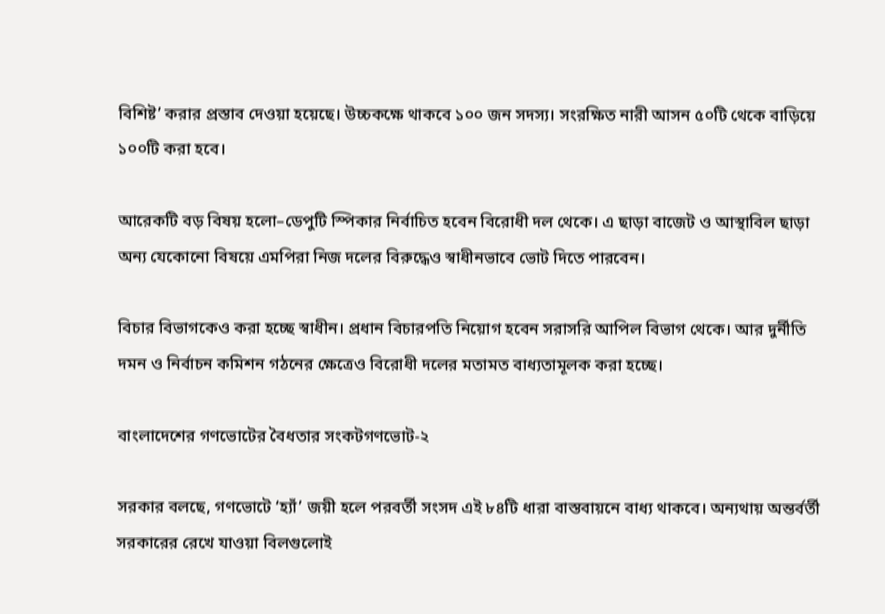বিশিষ্ট’ করার প্রস্তাব দেওয়া হয়েছে। উচ্চকক্ষে থাকবে ১০০ জন সদস্য। সংরক্ষিত নারী আসন ৫০টি থেকে বাড়িয়ে ১০০টি করা হবে।

আরেকটি বড় বিষয় হলো–ডেপুটি স্পিকার নির্বাচিত হবেন বিরোধী দল থেকে। এ ছাড়া বাজেট ও আস্থাবিল ছাড়া অন্য যেকোনো বিষয়ে এমপিরা নিজ দলের বিরুদ্ধেও স্বাধীনভাবে ভোট দিতে পারবেন।

বিচার বিভাগকেও করা হচ্ছে স্বাধীন। প্রধান বিচারপতি নিয়োগ হবেন সরাসরি আপিল বিভাগ থেকে। আর দুর্নীতি দমন ও নির্বাচন কমিশন গঠনের ক্ষেত্রেও বিরোধী দলের মতামত বাধ্যতামূলক করা হচ্ছে।

বাংলাদেশের গণভোটের বৈধতার সংকটগণভোট-২

সরকার বলছে, গণভোটে ‘হ্যাঁ’ জয়ী হলে পরবর্তী সংসদ এই ৮৪টি ধারা বাস্তবায়নে বাধ্য থাকবে। অন্যথায় অন্তর্বর্তী সরকারের রেখে যাওয়া বিলগুলোই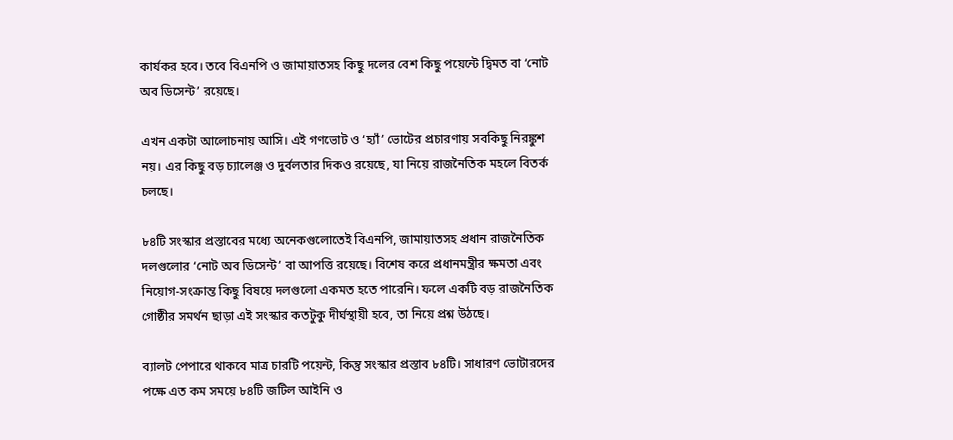কার্যকর হবে। তবে বিএনপি ও জামায়াতসহ কিছু দলের বেশ কিছু পয়েন্টে দ্বিমত বা ‘নোট অব ডিসেন্ট’ রয়েছে।

এখন একটা আলোচনায় আসি। এই গণভোট ও ‘হ্যাঁ’ ভোটের প্রচারণায় সবকিছু নিরঙ্কুশ নয়। এর কিছু বড় চ্যালেঞ্জ ও দুর্বলতার দিকও রয়েছে, যা নিয়ে রাজনৈতিক মহলে বিতর্ক চলছে।

৮৪টি সংস্কার প্রস্তাবের মধ্যে অনেকগুলোতেই বিএনপি, জামায়াতসহ প্রধান রাজনৈতিক দলগুলোর ‘নোট অব ডিসেন্ট’ বা আপত্তি রয়েছে। বিশেষ করে প্রধানমন্ত্রীর ক্ষমতা এবং নিয়োগ-সংক্রান্ত কিছু বিষয়ে দলগুলো একমত হতে পারেনি। ফলে একটি বড় রাজনৈতিক গোষ্ঠীর সমর্থন ছাড়া এই সংস্কার কতটুকু দীর্ঘস্থায়ী হবে, তা নিয়ে প্রশ্ন উঠছে।

ব্যালট পেপারে থাকবে মাত্র চারটি পয়েন্ট, কিন্তু সংস্কার প্রস্তাব ৮৪টি। সাধারণ ভোটারদের পক্ষে এত কম সময়ে ৮৪টি জটিল আইনি ও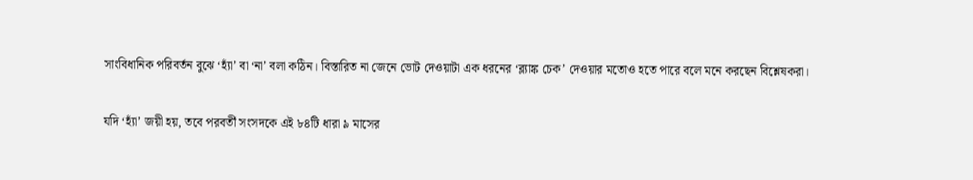সাংবিধানিক পরিবর্তন বুঝে ‘হ্যাঁ’ বা ‘না’ বলা কঠিন। বিস্তারিত না জেনে ভোট দেওয়াটা এক ধরনের ‘ব্ল্যাঙ্ক চেক’ দেওয়ার মতোও হতে পারে বলে মনে করছেন বিশ্লেষকরা।

যদি ‘হ্যাঁ’ জয়ী হয়, তবে পরবর্তী সংসদকে এই ৮৪টি ধারা ৯ মাসের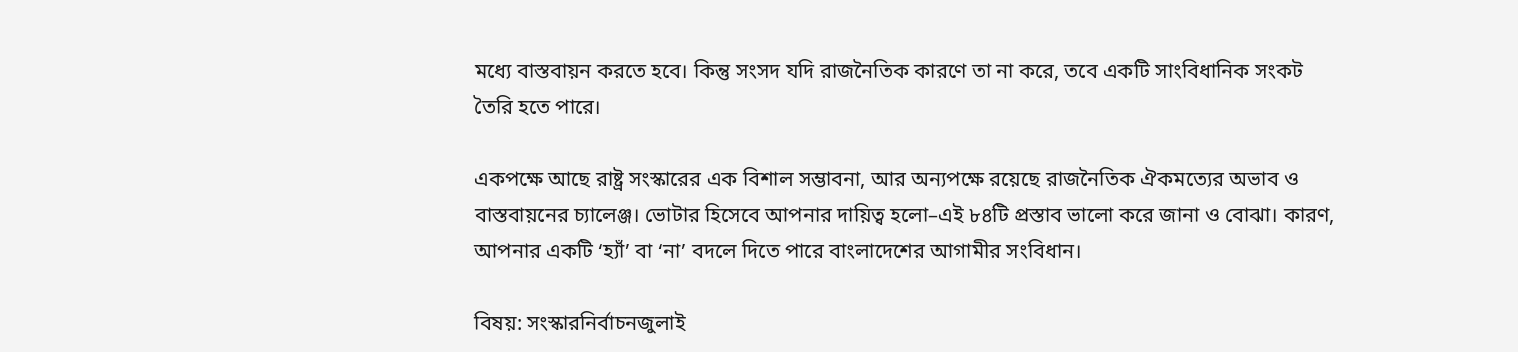মধ্যে বাস্তবায়ন করতে হবে। কিন্তু সংসদ যদি রাজনৈতিক কারণে তা না করে, তবে একটি সাংবিধানিক সংকট তৈরি হতে পারে।

একপক্ষে আছে রাষ্ট্র সংস্কারের এক বিশাল সম্ভাবনা, আর অন্যপক্ষে রয়েছে রাজনৈতিক ঐকমত্যের অভাব ও বাস্তবায়নের চ্যালেঞ্জ। ভোটার হিসেবে আপনার দায়িত্ব হলো–এই ৮৪টি প্রস্তাব ভালো করে জানা ও বোঝা। কারণ, আপনার একটি ‘হ্যাঁ’ বা ‘না’ বদলে দিতে পারে বাংলাদেশের আগামীর সংবিধান।

বিষয়: সংস্কারনির্বাচনজুলাই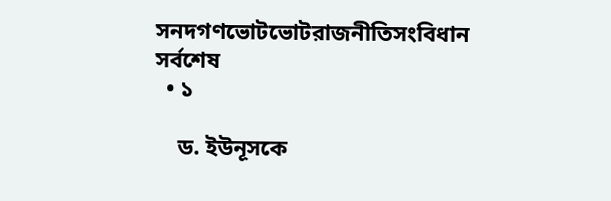সনদগণভোটভোটরাজনীতিসংবিধান
সর্বশেষ
  • ১

    ড. ইউনূসকে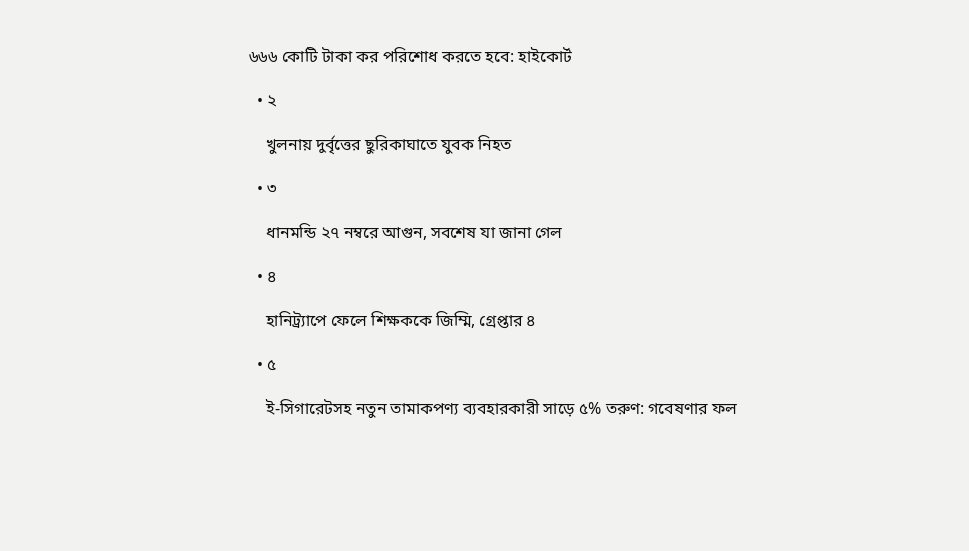৬৬৬ কোটি টাকা কর পরিশোধ করতে হবে: হাইকোর্ট

  • ২

    খুলনায় দুর্বৃত্তের ছুরিকাঘাতে যুবক নিহত

  • ৩

    ধানমন্ডি ২৭ নম্বরে আগুন, সবশেষ যা জানা গেল

  • ৪

    হানিট্র্যাপে ফেলে শিক্ষককে জিম্মি, গ্রেপ্তার ৪

  • ৫

    ই-সিগারেটসহ নতুন তামাকপণ্য ব্যবহারকারী সাড়ে ৫% তরুণ: গবেষণার ফল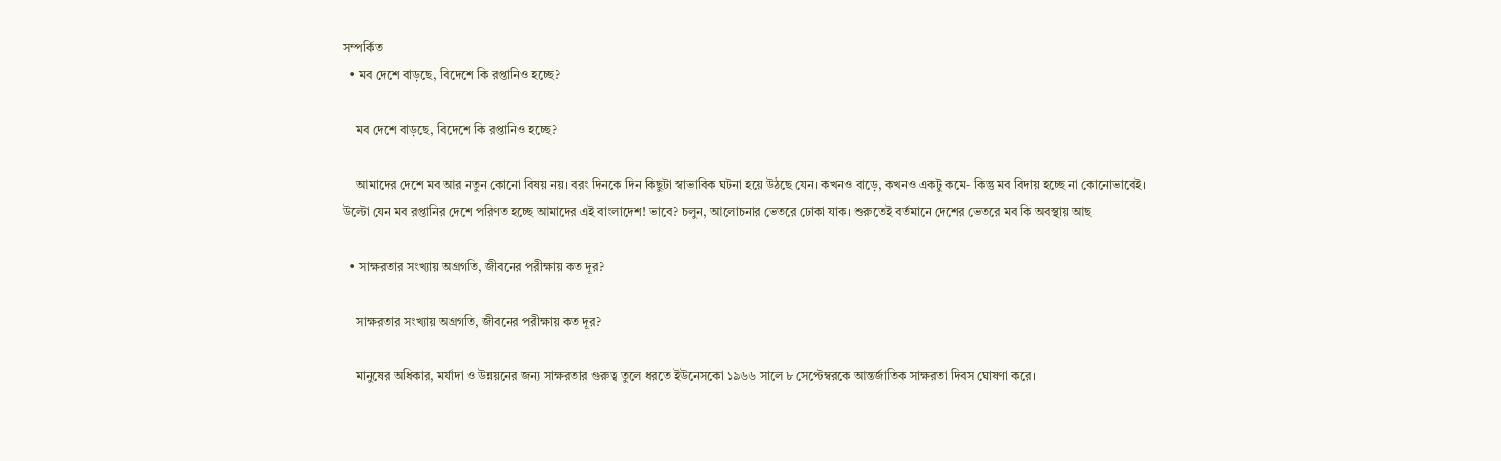সম্পর্কিত
  • মব দেশে বাড়ছে, বিদেশে কি রপ্তানিও হচ্ছে?

    মব দেশে বাড়ছে, বিদেশে কি রপ্তানিও হচ্ছে?

    আমাদের দেশে মব আর নতুন কোনো বিষয় নয়। বরং দিনকে দিন কিছুটা স্বাভাবিক ঘটনা হয়ে উঠছে যেন। কখনও বাড়ে, কখনও একটু কমে- কিন্তু মব বিদায় হচ্ছে না কোনোভাবেই। উল্টো যেন মব রপ্তানির দেশে পরিণত হচ্ছে আমাদের এই বাংলাদেশ! ভাবে? চলুন, আলোচনার ভেতরে ঢোকা যাক। শুরুতেই বর্তমানে দেশের ভেতরে মব কি অবস্থায় আছ

  • সাক্ষরতার সংখ্যায় অগ্রগতি, জীবনের পরীক্ষায় কত দূর?

    সাক্ষরতার সংখ্যায় অগ্রগতি, জীবনের পরীক্ষায় কত দূর?

    মানুষের অধিকার, মর্যাদা ও উন্নয়নের জন্য সাক্ষরতার গুরুত্ব তুলে ধরতে ইউনেসকো ১৯৬৬ সালে ৮ সেপ্টেম্বরকে আন্তর্জাতিক সাক্ষরতা দিবস ঘোষণা করে।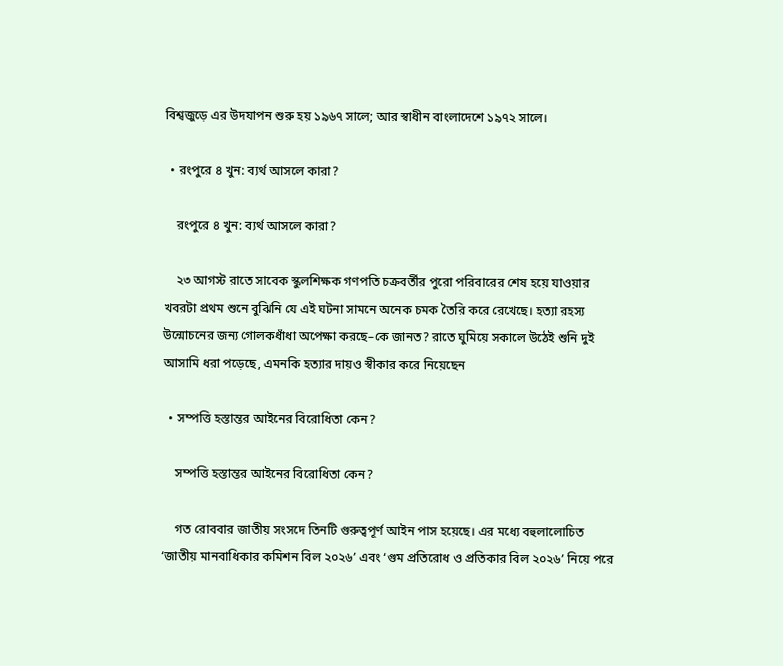বিশ্বজুড়ে এর উদযাপন শুরু হয় ১৯৬৭ সালে; আর স্বাধীন বাংলাদেশে ১৯৭২ সালে।

  • রংপুরে ৪ খুন: ব্যর্থ আসলে কারা?

    রংপুরে ৪ খুন: ব্যর্থ আসলে কারা?

    ২৩ আগস্ট রাতে সাবেক স্কুলশিক্ষক গণপতি চক্রবর্তীর পুরো পরিবারের শেষ হয়ে যাওয়ার খবরটা প্রথম শুনে বুঝিনি যে এই ঘটনা সামনে অনেক চমক তৈরি করে রেখেছে। হত্যা রহস্য উন্মোচনের জন্য গোলকধাঁধা অপেক্ষা করছে–কে জানত? রাতে ঘুমিয়ে সকালে উঠেই শুনি দুই আসামি ধরা পড়েছে, এমনকি হত্যার দায়ও স্বীকার করে নিয়েছেন

  • সম্পত্তি হস্তান্তর আইনের বিরোধিতা কেন?

    সম্পত্তি হস্তান্তর আইনের বিরোধিতা কেন?

    গত রোববার জাতীয় সংসদে তিনটি গুরুত্বপূর্ণ আইন পাস হয়েছে। এর মধ্যে বহুলালোচিত ‘জাতীয় মানবাধিকার কমিশন বিল ২০২৬’ এবং ‘গুম প্রতিরোধ ও প্রতিকার বিল ২০২৬’ নিয়ে পরে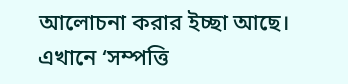আলোচনা করার ইচ্ছা আছে। এখানে ‘সম্পত্তি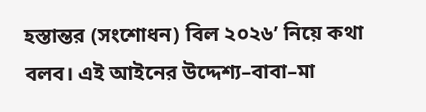হস্তান্তর (সংশোধন) বিল ২০২৬’ নিয়ে কথা বলব। এই আইনের উদ্দেশ্য–বাবা–মা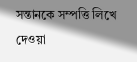সন্তানকে সম্পত্তি লিখে দেওয়া